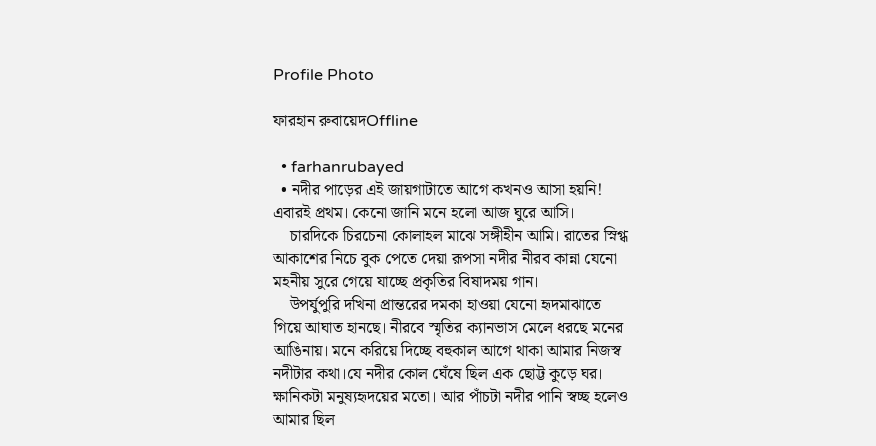Profile Photo

ফারহান রুবায়েদOffline

  • farhanrubayed
  • নদীর পাড়ের এই জায়গাটাতে আগে কখনও আসা হয়নি! এবারই প্রথম। কেনো জানি মনে হলো আজ ঘুরে আসি।
    চারদিকে চিরচেনা কোলাহল মাঝে সঙ্গীহীন আমি। রাতের স্নিগ্ধ আকাশের নিচে বুক পেতে দেয়া রূপসা নদীর নীরব কান্না যেনো মহনীয় সুরে গেয়ে যাচ্ছে প্রকৃতির বিষাদময় গান।
    উপর্যুপুরি দখিনা প্রান্তরের দমকা হাওয়া যেনো হৃদমাঝাতে গিয়ে আঘাত হানছে। নীরবে স্মৃতির ক্যানভাস মেলে ধরছে মনের আঙিনায়। মনে করিয়ে দিচ্ছে বহুকাল আগে থাকা আমার নিজস্ব নদীটার কথা।যে নদীর কোল ঘেঁষে ছিল এক ছোট্ট কুড়ে ঘর। ক্ষানিকটা মনুষ্যহৃদয়ের মতো। আর পাঁচটা নদীর পানি স্বচ্ছ হলেও আমার ছিল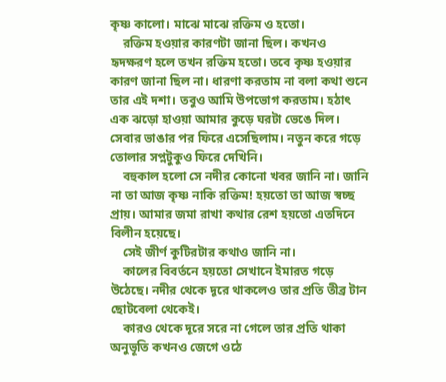কৃষ্ণ কালো। মাঝে মাঝে রক্তিম ও হতো।
    রক্তিম হওয়ার কারণটা জানা ছিল। কখনও হৃদক্ষরণ হলে তখন রক্তিম হতো। তবে কৃষ্ণ হওয়ার কারণ জানা ছিল না। ধারণা করতাম না বলা কথা শুনে তার এই দশা। তবুও আমি উপভোগ করতাম। হঠাৎ এক ঝড়ো হাওয়া আমার কুড়ে ঘরটা ভেঙে দিল। সেবার ভাঙার পর ফিরে এসেছিলাম। নতুন করে গড়ে তোলার সপ্নটুকুও ফিরে দেখিনি।
    বহুকাল হলো সে নদীর কোনো খবর জানি না। জানি না তা আজ কৃষ্ণ নাকি রক্তিম! হয়তো তা আজ স্বচ্ছ প্রায়। আমার জমা রাখা কথার রেশ হয়তো এতদিনে বিলীন হয়েছে।
    সেই জীর্ণ কুটিরটার কথাও জানি না।
    কালের বিবর্তনে হয়তো সেখানে ইমারত গড়ে উঠেছে। নদীর থেকে দূরে থাকলেও তার প্রতি তীব্র টান ছোটবেলা থেকেই।
    কারও থেকে দূরে সরে না গেলে তার প্রতি থাকা অনুভূতি কখনও জেগে ওঠে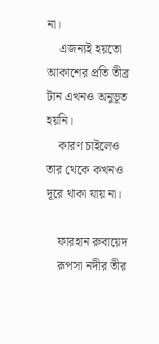না।
    এজন্যই হয়তো আকাশের প্রতি তীব্র টান এখনও অনুভূত হয়নি।
    কারণ চাইলেও তার থেকে কখনও দূরে থাকা যায় না।

    ফারহান রুবায়েদ
    রূপসা নদীর তীর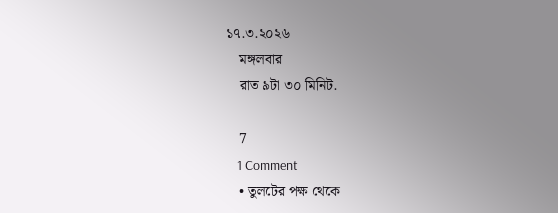১৭.৩.২০২৬
    মঙ্গলবার
    রাত ৯টা ৩০ মিনিট.

    7
    1 Comment
    • তুলটের পক্ষ থেকে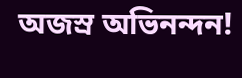অজস্র অভিনন্দন!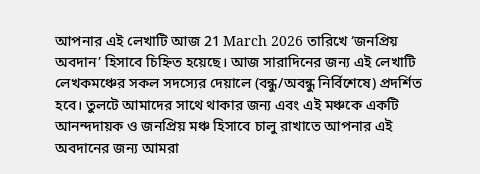আপনার এই লেখাটি আজ 21 March 2026 তারিখে ‘জনপ্রিয় অবদান’ হিসাবে চিহ্নিত হয়েছে। আজ সারাদিনের জন্য এই লেখাটি লেখকমঞ্চের সকল সদস্যের দেয়ালে (বন্ধু/অবন্ধু নির্বিশেষে) প্রদর্শিত হবে। তুলটে আমাদের সাথে থাকার জন্য এবং এই মঞ্চকে একটি আনন্দদায়ক ও জনপ্রিয় মঞ্চ হিসাবে চালু রাখাতে আপনার এই অবদানের জন্য আমরা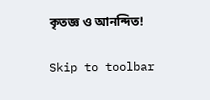কৃতজ্ঞ ও আনন্দিত!

Skip to toolbar